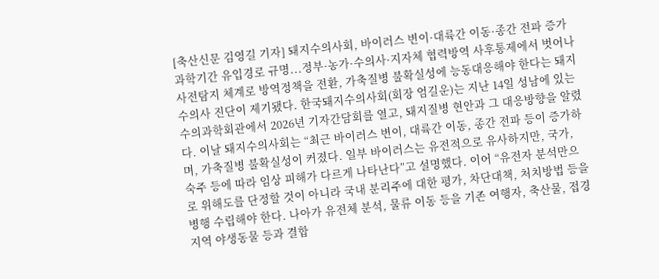[축산신문 김영길 기자] 돼지수의사회, 바이러스 변이·대륙간 이동·종간 전파 증가 과학기간 유입경로 규명...정부·농가·수의사·지자체 협력방역 사후통제에서 벗어나 사전탐지 체계로 방역정책을 전환, 가축질병 불확실성에 능동대응해야 한다는 돼지수의사 진단이 제기됐다. 한국돼지수의사회(회장 엄길운)는 지난 14일 성남에 있는 수의과학회관에서 2026년 기자간담회를 열고, 돼지질병 현안과 그 대응방향을 알렸다. 이날 돼지수의사회는 “최근 바이러스 변이, 대륙간 이동, 종간 전파 등이 증가하며, 가축질병 불확실성이 커졌다. 일부 바이러스는 유전적으로 유사하지만, 국가, 숙주 등에 따라 임상 피해가 다르게 나타난다”고 설명했다. 이어 “유전자 분석만으로 위해도를 단정할 것이 아니라 국내 분리주에 대한 평가, 차단대책, 처치방법 등을 병행 수립해야 한다. 나아가 유전체 분석, 물류 이동 등을 기존 여행자, 축산물, 접경지역 야생동물 등과 결합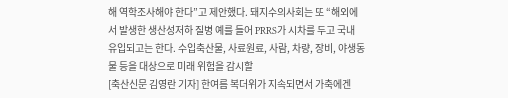해 역학조사해야 한다”고 제안했다. 돼지수의사회는 또 “해외에서 발생한 생산성저하 질병 예를 들어 PRRS가 시차를 두고 국내 유입되고는 한다. 수입축산물, 사료원료, 사람, 차량, 장비, 야생동물 등을 대상으로 미래 위험을 감시할
[축산신문 김영란 기자] 한여름 복더위가 지속되면서 가축에겐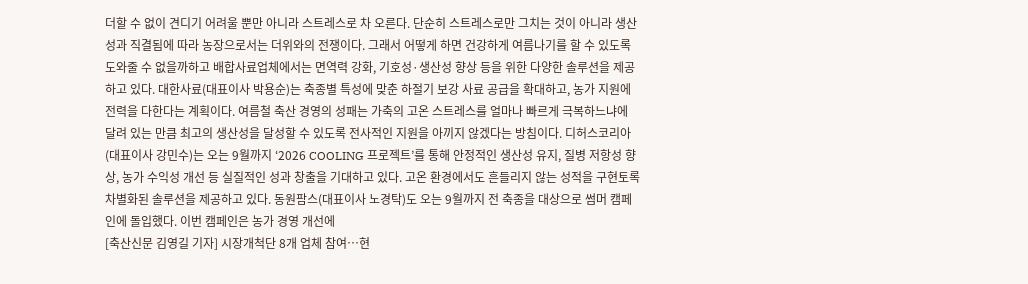더할 수 없이 견디기 어려울 뿐만 아니라 스트레스로 차 오른다. 단순히 스트레스로만 그치는 것이 아니라 생산성과 직결됨에 따라 농장으로서는 더위와의 전쟁이다. 그래서 어떻게 하면 건강하게 여름나기를 할 수 있도록 도와줄 수 없을까하고 배합사료업체에서는 면역력 강화, 기호성·생산성 향상 등을 위한 다양한 솔루션을 제공하고 있다. 대한사료(대표이사 박용순)는 축종별 특성에 맞춘 하절기 보강 사료 공급을 확대하고, 농가 지원에 전력을 다한다는 계획이다. 여름철 축산 경영의 성패는 가축의 고온 스트레스를 얼마나 빠르게 극복하느냐에 달려 있는 만큼 최고의 생산성을 달성할 수 있도록 전사적인 지원을 아끼지 않겠다는 방침이다. 디허스코리아(대표이사 강민수)는 오는 9월까지 ‘2026 COOLING 프로젝트’를 통해 안정적인 생산성 유지, 질병 저항성 향상, 농가 수익성 개선 등 실질적인 성과 창출을 기대하고 있다. 고온 환경에서도 흔들리지 않는 성적을 구현토록 차별화된 솔루션을 제공하고 있다. 동원팜스(대표이사 노경탁)도 오는 9월까지 전 축종을 대상으로 썸머 캠페인에 돌입했다. 이번 캠페인은 농가 경영 개선에
[축산신문 김영길 기자] 시장개척단 8개 업체 참여…현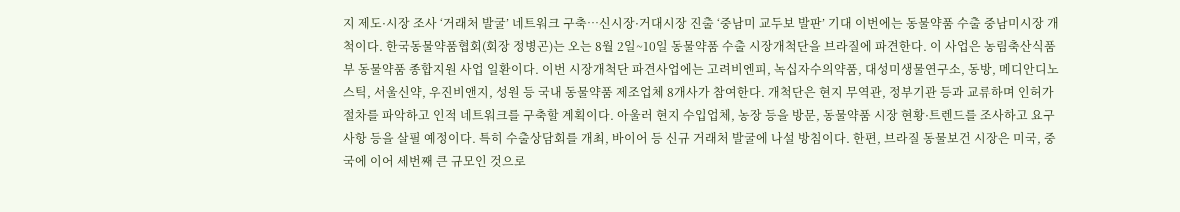지 제도·시장 조사 ‘거래처 발굴’ 네트워크 구축…신시장·거대시장 진출 ‘중남미 교두보 발판’ 기대 이번에는 동물약품 수출 중남미시장 개척이다. 한국동물약품협회(회장 정병곤)는 오는 8월 2일~10일 동물약품 수출 시장개척단을 브라질에 파견한다. 이 사업은 농림축산식품부 동물약품 종합지원 사업 일환이다. 이번 시장개척단 파견사업에는 고려비엔피, 녹십자수의약품, 대성미생물연구소, 동방, 메디안디노스틱, 서울신약, 우진비앤지, 성원 등 국내 동물약품 제조업체 8개사가 참여한다. 개척단은 현지 무역관, 정부기관 등과 교류하며 인허가 절차를 파악하고 인적 네트워크를 구축할 계획이다. 아울러 현지 수입업체, 농장 등을 방문, 동물약품 시장 현황·트렌드를 조사하고 요구 사항 등을 살필 예정이다. 특히 수출상담회를 개최, 바이어 등 신규 거래처 발굴에 나설 방침이다. 한편, 브라질 동물보건 시장은 미국, 중국에 이어 세번째 큰 규모인 것으로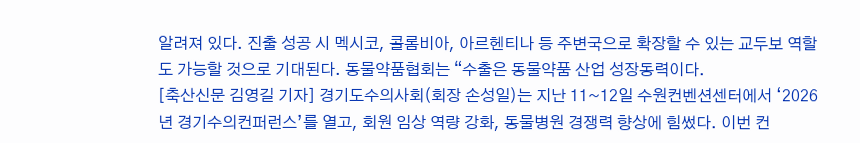알려져 있다. 진출 성공 시 멕시코, 콜롬비아, 아르헨티나 등 주변국으로 확장할 수 있는 교두보 역할도 가능할 것으로 기대된다. 동물약품협회는 “수출은 동물약품 산업 성장동력이다.
[축산신문 김영길 기자] 경기도수의사회(회장 손성일)는 지난 11~12일 수원컨벤션센터에서 ‘2026년 경기수의컨퍼런스’를 열고, 회원 임상 역량 강화, 동물병원 경쟁력 향상에 힘썼다. 이번 컨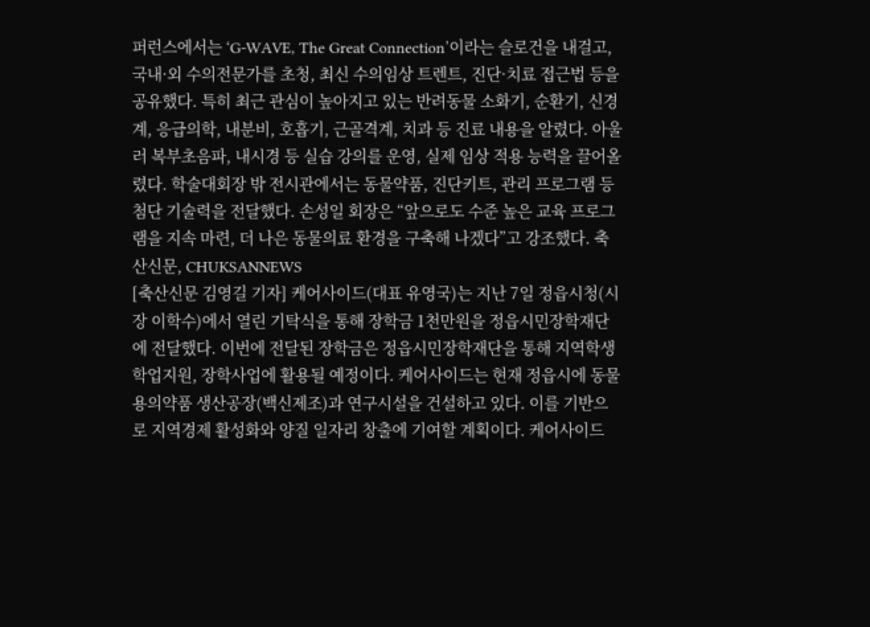퍼런스에서는 ‘G-WAVE, The Great Connection’이라는 슬로건을 내걸고, 국내·외 수의전문가를 초청, 최신 수의임상 트렌트, 진단·치료 접근법 등을 공유했다. 특히 최근 관심이 높아지고 있는 반려동물 소화기, 순환기, 신경계, 응급의학, 내분비, 호흡기, 근골격계, 치과 등 진료 내용을 알렸다. 아울러 복부초음파, 내시경 등 실습 강의를 운영, 실제 임상 적용 능력을 끌어올렸다. 학술대회장 밖 전시관에서는 동물약품, 진단키트, 관리 프로그램 등 첨단 기술력을 전달했다. 손성일 회장은 “앞으로도 수준 높은 교육 프로그램을 지속 마련, 더 나은 동물의료 환경을 구축해 나겠다”고 강조했다. 축산신문, CHUKSANNEWS
[축산신문 김영길 기자] 케어사이드(대표 유영국)는 지난 7일 정읍시청(시장 이학수)에서 열린 기탁식을 통해 장학금 1천만원을 정읍시민장학재단에 전달했다. 이번에 전달된 장학금은 정읍시민장학재단을 통해 지역학생 학업지원, 장학사업에 활용될 예정이다. 케어사이드는 현재 정읍시에 동물용의약품 생산공장(백신제조)과 연구시설을 건설하고 있다. 이를 기반으로 지역경제 활성화와 양질 일자리 창출에 기여할 계획이다. 케어사이드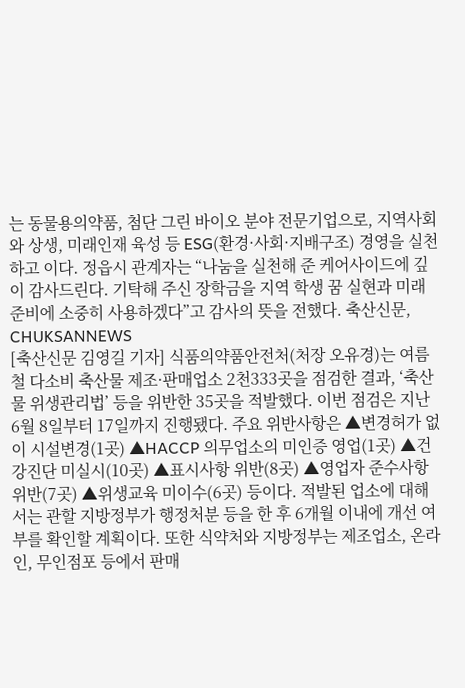는 동물용의약품, 첨단 그린 바이오 분야 전문기업으로, 지역사회와 상생, 미래인재 육성 등 ESG(환경·사회·지배구조) 경영을 실천하고 이다. 정읍시 관계자는 “나눔을 실천해 준 케어사이드에 깊이 감사드린다. 기탁해 주신 장학금을 지역 학생 꿈 실현과 미래 준비에 소중히 사용하겠다”고 감사의 뜻을 전했다. 축산신문, CHUKSANNEWS
[축산신문 김영길 기자] 식품의약품안전처(처장 오유경)는 여름철 다소비 축산물 제조·판매업소 2천333곳을 점검한 결과, ‘축산물 위생관리법’ 등을 위반한 35곳을 적발했다. 이번 점검은 지난 6월 8일부터 17일까지 진행됐다. 주요 위반사항은 ▲변경허가 없이 시설변경(1곳) ▲HACCP 의무업소의 미인증 영업(1곳) ▲건강진단 미실시(10곳) ▲표시사항 위반(8곳) ▲영업자 준수사항 위반(7곳) ▲위생교육 미이수(6곳) 등이다. 적발된 업소에 대해서는 관할 지방정부가 행정처분 등을 한 후 6개월 이내에 개선 여부를 확인할 계획이다. 또한 식약처와 지방정부는 제조업소, 온라인, 무인점포 등에서 판매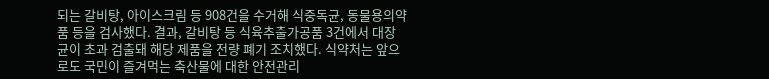되는 갈비탕, 아이스크림 등 908건을 수거해 식중독균, 동물용의약품 등을 검사했다. 결과, 갈비탕 등 식육추출가공품 3건에서 대장균이 초과 검출돼 해당 제품을 전량 폐기 조치했다. 식약처는 앞으로도 국민이 즐겨먹는 축산물에 대한 안전관리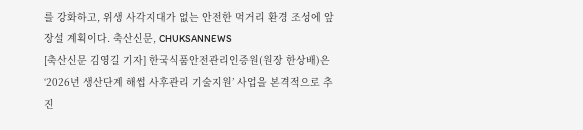를 강화하고, 위생 사각지대가 없는 안전한 먹거리 환경 조성에 앞장설 계획이다. 축산신문, CHUKSANNEWS
[축산신문 김영길 기자] 한국식품안전관리인증원(원장 한상배)은 ‘2026년 생산단계 해썹 사후관리 기술지원’ 사업을 본격적으로 추진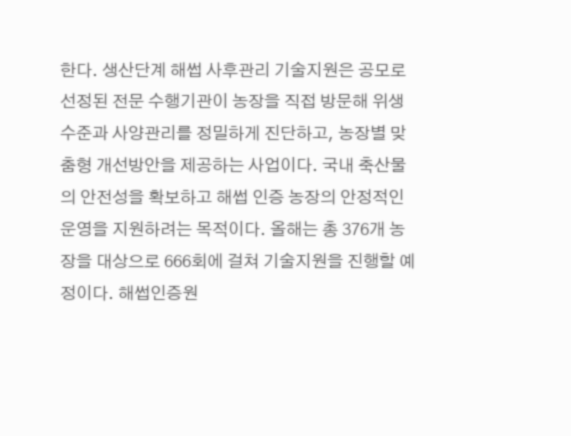한다. 생산단계 해썹 사후관리 기술지원은 공모로 선정된 전문 수행기관이 농장을 직접 방문해 위생수준과 사양관리를 정밀하게 진단하고, 농장별 맞춤형 개선방안을 제공하는 사업이다. 국내 축산물의 안전성을 확보하고 해썹 인증 농장의 안정적인 운영을 지원하려는 목적이다. 올해는 총 376개 농장을 대상으로 666회에 걸쳐 기술지원을 진행할 예정이다. 해썹인증원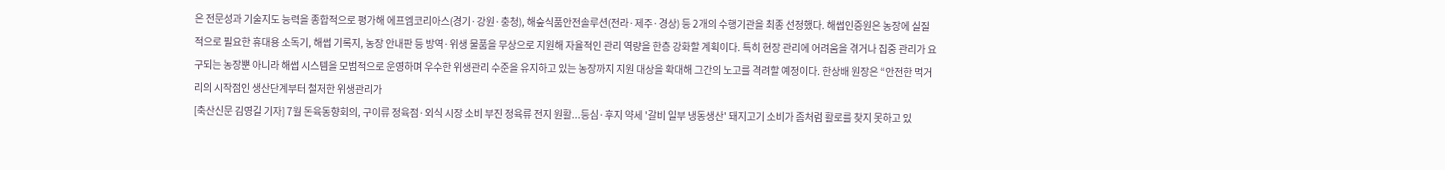은 전문성과 기술지도 능력을 종합적으로 평가해 에프엠코리아스(경기·강원·충청), 해숲식품안전솔루션(전라·제주·경상) 등 2개의 수행기관을 최종 선정했다. 해썹인증원은 농장에 실질적으로 필요한 휴대용 소독기, 해썹 기록지, 농장 안내판 등 방역·위생 물품을 무상으로 지원해 자율적인 관리 역량을 한층 강화할 계획이다. 특히 현장 관리에 어려움을 겪거나 집중 관리가 요구되는 농장뿐 아니라 해썹 시스템을 모범적으로 운영하며 우수한 위생관리 수준을 유지하고 있는 농장까지 지원 대상을 확대해 그간의 노고를 격려할 예정이다. 한상배 원장은 “안전한 먹거리의 시작점인 생산단계부터 철저한 위생관리가
[축산신문 김영길 기자] 7월 돈육동향회의, 구이류 정육점·외식 시장 소비 부진 정육류 전지 원활...등심·후지 약세 '갈비 일부 냉동생산' 돼지고기 소비가 좀처럼 활로를 찾지 못하고 있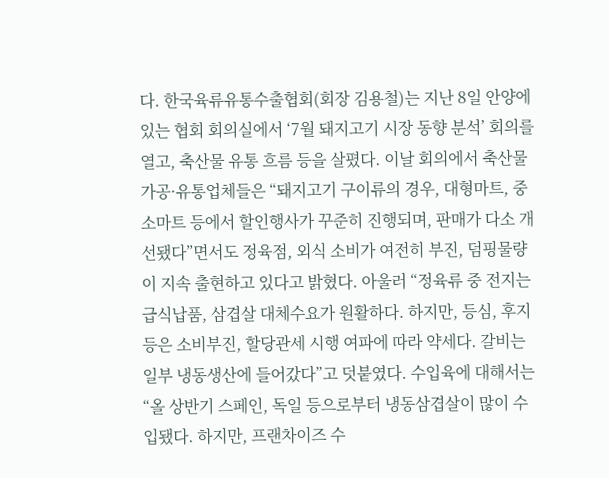다. 한국육류유통수출협회(회장 김용철)는 지난 8일 안양에 있는 협회 회의실에서 ‘7월 돼지고기 시장 동향 분석’ 회의를 열고, 축산물 유통 흐름 등을 살폈다. 이날 회의에서 축산물 가공·유통업체들은 “돼지고기 구이류의 경우, 대형마트, 중소마트 등에서 할인행사가 꾸준히 진행되며, 판매가 다소 개선됐다”면서도 정육점, 외식 소비가 여전히 부진, 덤핑물량이 지속 출현하고 있다고 밝혔다. 아울러 “정육류 중 전지는 급식납품, 삼겹살 대체수요가 원활하다. 하지만, 등심, 후지 등은 소비부진, 할당관세 시행 여파에 따라 약세다. 갈비는 일부 냉동생산에 들어갔다”고 덧붙였다. 수입육에 대해서는 “올 상반기 스페인, 독일 등으로부터 냉동삼겹살이 많이 수입됐다. 하지만, 프랜차이즈 수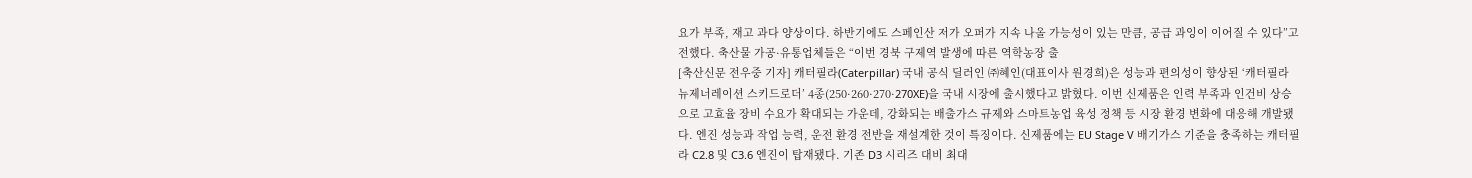요가 부족, 재고 과다 양상이다. 하반기에도 스페인산 저가 오퍼가 지속 나올 가능성이 있는 만큼, 공급 과잉이 이어질 수 있다”고 전했다. 축산물 가공·유통업체들은 “이번 경북 구제역 발생에 따른 역학농장 출
[축산신문 전우중 기자] 캐터필라(Caterpillar) 국내 공식 딜러인 ㈜혜인(대표이사 원경희)은 성능과 편의성이 향상된 ‘캐터필라 뉴제너레이션 스키드로더’ 4종(250·260·270·270XE)을 국내 시장에 출시했다고 밝혔다. 이번 신제품은 인력 부족과 인건비 상승으로 고효율 장비 수요가 확대되는 가운데, 강화되는 배출가스 규제와 스마트농업 육성 정책 등 시장 환경 변화에 대응해 개발됐다. 엔진 성능과 작업 능력, 운전 환경 전반을 재설계한 것이 특징이다. 신제품에는 EU Stage V 배기가스 기준을 충족하는 캐터필라 C2.8 및 C3.6 엔진이 탑재됐다. 기존 D3 시리즈 대비 최대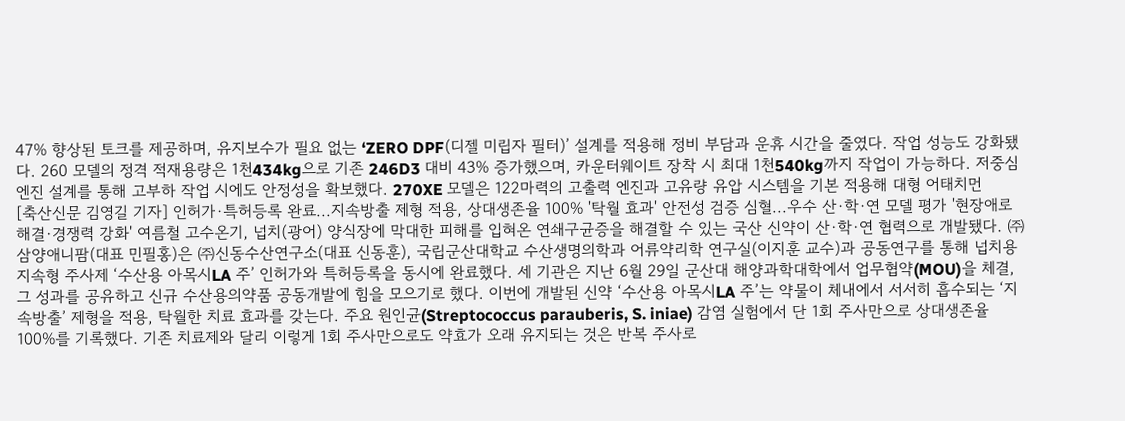47% 향상된 토크를 제공하며, 유지보수가 필요 없는 ‘ZERO DPF(디젤 미립자 필터)’ 설계를 적용해 정비 부담과 운휴 시간을 줄였다. 작업 성능도 강화됐다. 260 모델의 정격 적재용량은 1천434kg으로 기존 246D3 대비 43% 증가했으며, 카운터웨이트 장착 시 최대 1천540kg까지 작업이 가능하다. 저중심 엔진 설계를 통해 고부하 작업 시에도 안정성을 확보했다. 270XE 모델은 122마력의 고출력 엔진과 고유량 유압 시스템을 기본 적용해 대형 어태치먼
[축산신문 김영길 기자] 인허가·특허등록 완료...지속방출 제형 적용, 상대생존율 100% '탁월 효과' 안전성 검증 심혈...우수 산·학·연 모델 평가 '현장애로 해결·경쟁력 강화' 여름철 고수온기, 넙치(광어) 양식장에 막대한 피해를 입혀온 연쇄구균증을 해결할 수 있는 국산 신약이 산·학·연 협력으로 개발됐다. ㈜삼양애니팜(대표 민필홍)은 ㈜신동수산연구소(대표 신동훈), 국립군산대학교 수산생명의학과 어류약리학 연구실(이지훈 교수)과 공동연구를 통해 넙치용 지속형 주사제 ‘수산용 아목시LA 주’ 인허가와 특허등록을 동시에 완료했다. 세 기관은 지난 6월 29일 군산대 해양과학대학에서 업무협약(MOU)을 체결, 그 성과를 공유하고 신규 수산용의약품 공동개발에 힘을 모으기로 했다. 이번에 개발된 신약 ‘수산용 아목시LA 주’는 약물이 체내에서 서서히 흡수되는 ‘지속방출’ 제형을 적용, 탁월한 치료 효과를 갖는다. 주요 원인균(Streptococcus parauberis, S. iniae) 감염 실험에서 단 1회 주사만으로 상대생존율 100%를 기록했다. 기존 치료제와 달리 이렇게 1회 주사만으로도 약효가 오래 유지되는 것은 반복 주사로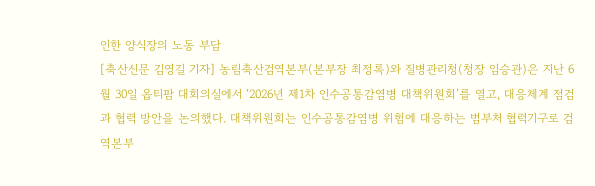인한 양식장의 노동 부담
[축산신문 김영길 기자] 농림축산검역본부(본부장 최정록)와 질병관리청(청장 임승관)은 지난 6월 30일 옵티팜 대회의실에서 ‘2026년 제1차 인수공통감염병 대책위원회’를 열고, 대응체계 점검과 협력 방안을 논의했다. 대책위원회는 인수공통감염병 위험에 대응하는 범부처 협력기구로 검역본부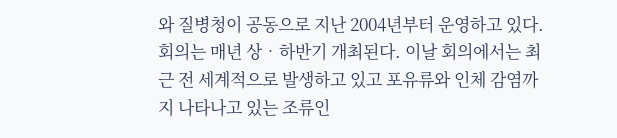와 질병청이 공동으로 지난 2004년부터 운영하고 있다. 회의는 매년 상‧하반기 개최된다. 이날 회의에서는 최근 전 세계적으로 발생하고 있고 포유류와 인체 감염까지 나타나고 있는 조류인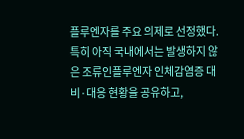플루엔자를 주요 의제로 선정했다. 특히 아직 국내에서는 발생하지 않은 조류인플루엔자 인체감염증 대비·대응 현황을 공유하고,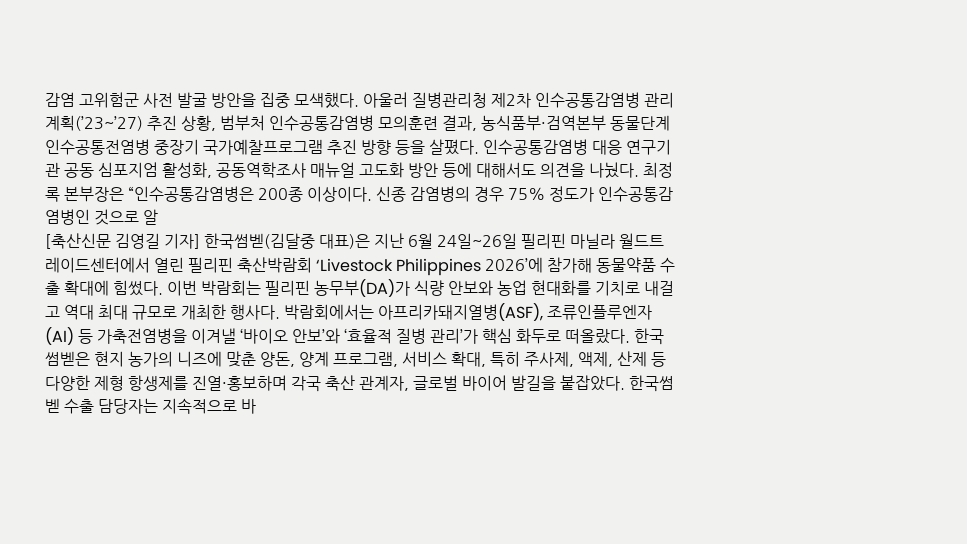감염 고위험군 사전 발굴 방안을 집중 모색했다. 아울러 질병관리청 제2차 인수공통감염병 관리계획(’23~’27) 추진 상황, 범부처 인수공통감염병 모의훈련 결과, 농식품부·검역본부 동물단계 인수공통전염병 중장기 국가예찰프로그램 추진 방향 등을 살폈다. 인수공통감염병 대응 연구기관 공동 심포지엄 활성화, 공동역학조사 매뉴얼 고도화 방안 등에 대해서도 의견을 나눴다. 최정록 본부장은 “인수공통감염병은 200종 이상이다. 신종 감염병의 경우 75% 정도가 인수공통감염병인 것으로 알
[축산신문 김영길 기자] 한국썸벧(김달중 대표)은 지난 6월 24일~26일 필리핀 마닐라 월드트레이드센터에서 열린 필리핀 축산박람회 ‘Livestock Philippines 2026’에 참가해 동물약품 수출 확대에 힘썼다. 이번 박람회는 필리핀 농무부(DA)가 식량 안보와 농업 현대화를 기치로 내걸고 역대 최대 규모로 개최한 행사다. 박람회에서는 아프리카돼지열병(ASF), 조류인플루엔자(AI) 등 가축전염병을 이겨낼 ‘바이오 안보’와 ‘효율적 질병 관리’가 핵심 화두로 떠올랐다. 한국썸벧은 현지 농가의 니즈에 맞춘 양돈, 양계 프로그램, 서비스 확대, 특히 주사제, 액제, 산제 등 다양한 제형 항생제를 진열·홍보하며 각국 축산 관계자, 글로벌 바이어 발길을 붙잡았다. 한국썸벧 수출 담당자는 지속적으로 바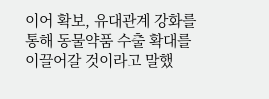이어 확보, 유대관계 강화를 통해 동물약품 수출 확대를 이끌어갈 것이라고 말했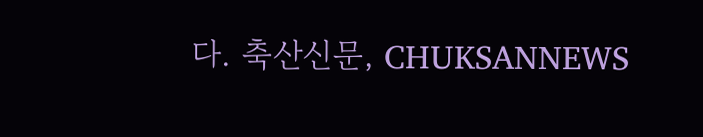다. 축산신문, CHUKSANNEWS